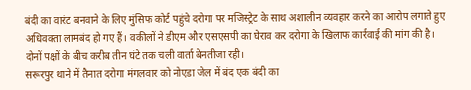बंदी का वारंट बनवाने के लिए मुंसिफ कोर्ट पहुंचे दरोगा पर मजिस्ट्रेट के साथ अशालीन व्यवहार करने का आरोप लगाते हुए अधिवक्ता लामबंद हो गए हैं। वकीलों ने डीएम और एसएसपी का घेराव कर दरोगा के खिलाफ कार्रवाई की मांग की है। दोनों पक्षों के बीच करीब तीन घंटे तक चली वार्ता बेनतीजा रही।
सरूरपुर थाने में तैनात दरोगा मंगलवार को नोएडा जेल में बंद एक बंदी का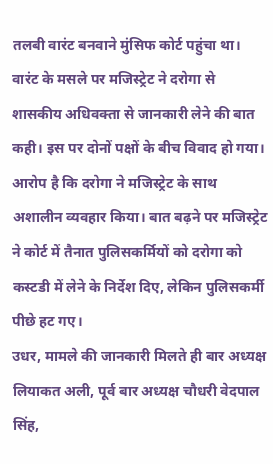तलबी वारंट बनवाने मुंसिफ कोर्ट पहुंचा था। वारंट के मसले पर मजिस्ट्रेट ने दरोगा से शासकीय अधिवक्ता से जानकारी लेने की बात कही। इस पर दोनों पक्षों के बीच विवाद हो गया। आरोप है कि दरोगा ने मजिस्ट्रेट के साथ अशालीन व्यवहार किया। बात बढ़ने पर मजिस्ट्रेट ने कोर्ट में तैनात पुलिसकर्मियों को दरोगा को कस्टडी में लेने के निर्देश दिए, लेकिन पुलिसकर्मी पीछे हट गए।
उधर, मामले की जानकारी मिलते ही बार अध्यक्ष लियाकत अली, पूर्व बार अध्यक्ष चौधरी वेदपाल सिंह,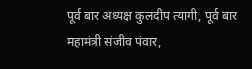पूर्व बार अध्यक्ष कुलदीप त्यागी, पूर्व बार महामंत्री संजीव पंवार,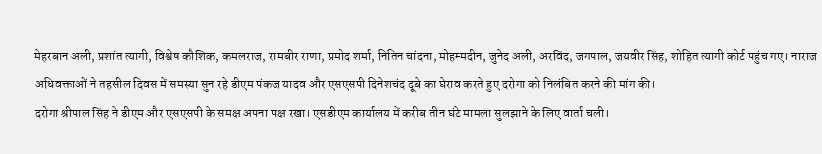मेहरबान अली, प्रशांत त्यागी, विश्वेष कौशिक, कमलराज, रामबीर राणा, प्रमोद शर्मा, नितिन चांदना, मोहम्मदीन, जुनेद अली, अरविंद, जगपाल, जयवीर सिंह, शोहित त्यागी कोर्ट पहुंच गए। नाराज अधिवक्ताओं ने तहसील दिवस में समस्या सुन रहे डीएम पंकज यादव और एसएसपी दिनेशचंद दूबे का घेराव करते हुए दरोगा को निलंबित करने की मांग की।
दरोगा श्रीपाल सिंह ने डीएम और एसएसपी के समक्ष अपना पक्ष रखा। एसडीएम कार्यालय में करीब तीन घंटे मामला सुलझाने के लिए वार्ता चली।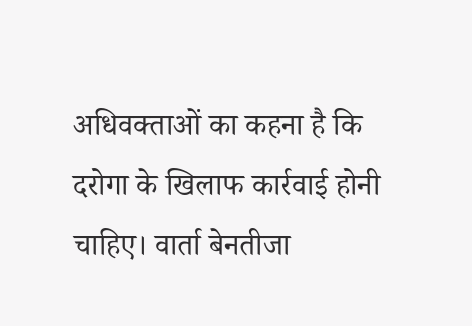अधिवक्ताओं का कहना है कि दरोगा के खिलाफ कार्रवाई होनी चाहिए। वार्ता बेनतीजा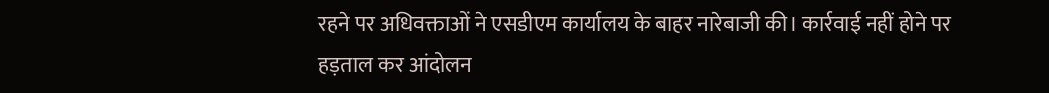रहने पर अधिवक्ताओं ने एसडीएम कार्यालय के बाहर नारेबाजी की। कार्रवाई नहीं होने पर हड़ताल कर आंदोलन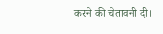करने की चेतावनी दी।